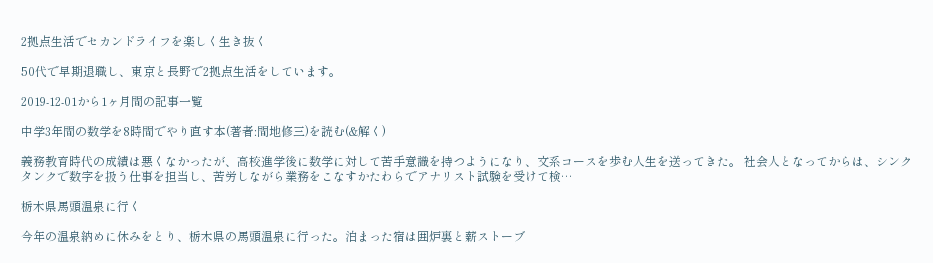2拠点生活でセカンドライフを楽しく生き抜く

50代で早期退職し、東京と長野で2拠点生活をしています。

2019-12-01から1ヶ月間の記事一覧

中学3年間の数学を8時間でやり直す本(著者:間地修三)を読む(&解く)

義務教育時代の成績は悪くなかったが、高校進学後に数学に対して苦手意識を持つようになり、文系コースを歩む人生を送ってきた。 社会人となってからは、シンクタンクで数字を扱う仕事を担当し、苦労しながら業務をこなすかたわらでアナリスト試験を受けて検…

栃木県馬頭温泉に行く

今年の温泉納めに休みをとり、栃木県の馬頭温泉に行った。泊まった宿は囲炉裏と薪ストーブ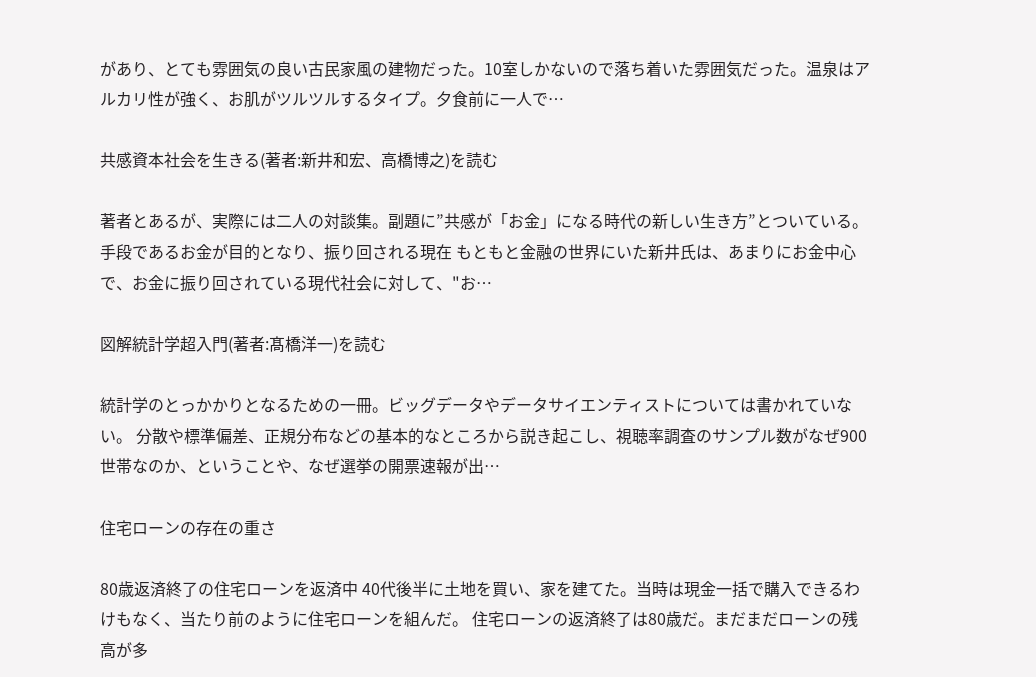があり、とても雰囲気の良い古民家風の建物だった。10室しかないので落ち着いた雰囲気だった。温泉はアルカリ性が強く、お肌がツルツルするタイプ。夕食前に一人で…

共感資本社会を生きる(著者:新井和宏、高橋博之)を読む

著者とあるが、実際には二人の対談集。副題に”共感が「お金」になる時代の新しい生き方”とついている。 手段であるお金が目的となり、振り回される現在 もともと金融の世界にいた新井氏は、あまりにお金中心で、お金に振り回されている現代社会に対して、"お…

図解統計学超入門(著者:髙橋洋一)を読む

統計学のとっかかりとなるための一冊。ビッグデータやデータサイエンティストについては書かれていない。 分散や標準偏差、正規分布などの基本的なところから説き起こし、視聴率調査のサンプル数がなぜ900世帯なのか、ということや、なぜ選挙の開票速報が出…

住宅ローンの存在の重さ

80歳返済終了の住宅ローンを返済中 40代後半に土地を買い、家を建てた。当時は現金一括で購入できるわけもなく、当たり前のように住宅ローンを組んだ。 住宅ローンの返済終了は80歳だ。まだまだローンの残高が多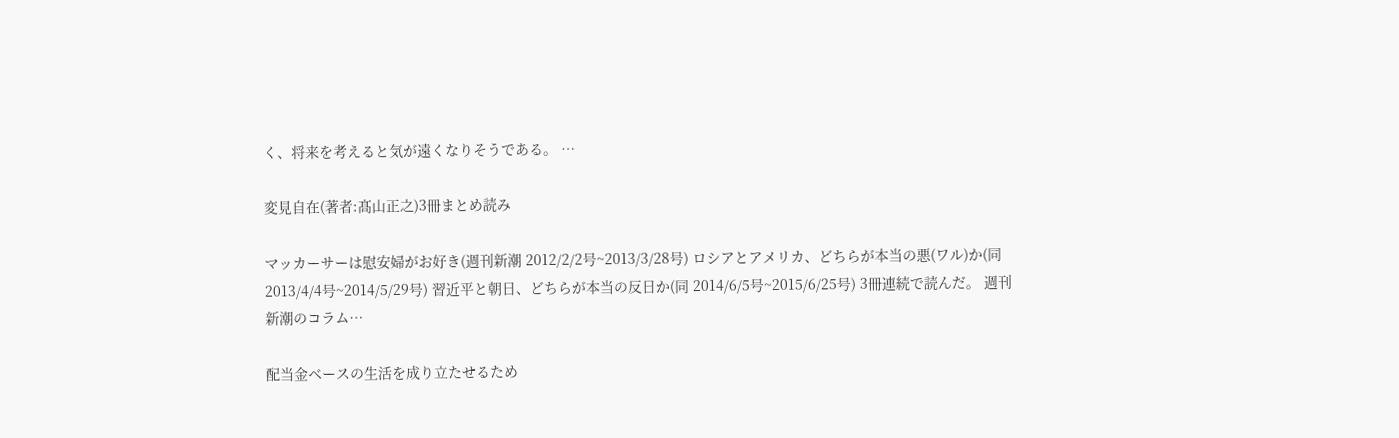く、将来を考えると気が遠くなりそうである。 …

変見自在(著者:髙山正之)3冊まとめ読み

マッカーサーは慰安婦がお好き(週刊新潮 2012/2/2号~2013/3/28号) ロシアとアメリカ、どちらが本当の悪(ワル)か(同 2013/4/4号~2014/5/29号) 習近平と朝日、どちらが本当の反日か(同 2014/6/5号~2015/6/25号) 3冊連続で読んだ。 週刊新潮のコラム…

配当金ベースの生活を成り立たせるため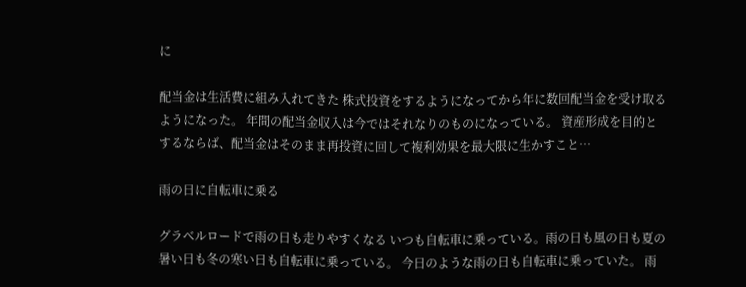に

配当金は生活費に組み入れてきた 株式投資をするようになってから年に数回配当金を受け取るようになった。 年間の配当金収入は今ではそれなりのものになっている。 資産形成を目的とするならば、配当金はそのまま再投資に回して複利効果を最大限に生かすこと…

雨の日に自転車に乗る

グラベルロードで雨の日も走りやすくなる いつも自転車に乗っている。雨の日も風の日も夏の暑い日も冬の寒い日も自転車に乗っている。 今日のような雨の日も自転車に乗っていた。 雨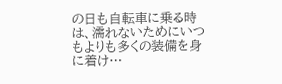の日も自転車に乗る時は、濡れないためにいつもよりも多くの装備を身に着け…